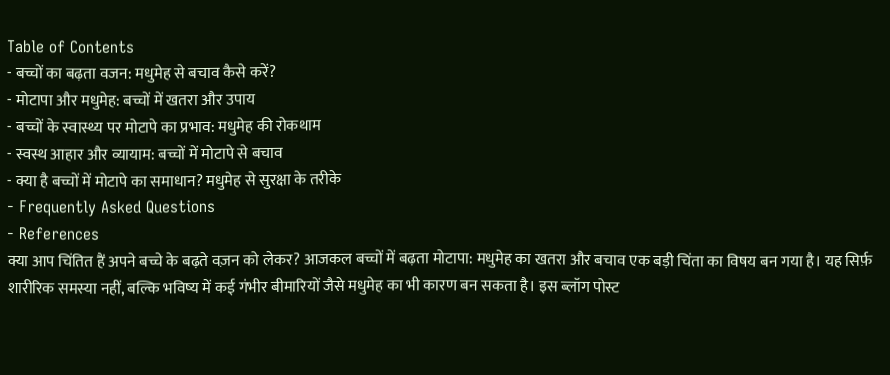Table of Contents
- बच्चों का बढ़ता वजन: मधुमेह से बचाव कैसे करें?
- मोटापा और मधुमेह: बच्चों में खतरा और उपाय
- बच्चों के स्वास्थ्य पर मोटापे का प्रभाव: मधुमेह की रोकथाम
- स्वस्थ आहार और व्यायाम: बच्चों में मोटापे से बचाव
- क्या है बच्चों में मोटापे का समाधान? मधुमेह से सुरक्षा के तरीके
- Frequently Asked Questions
- References
क्या आप चिंतित हैं अपने बच्चे के बढ़ते वज़न को लेकर? आजकल बच्चों में बढ़ता मोटापा: मधुमेह का खतरा और बचाव एक बड़ी चिंता का विषय बन गया है। यह सिर्फ़ शारीरिक समस्या नहीं, बल्कि भविष्य में कई गंभीर बीमारियों जैसे मधुमेह का भी कारण बन सकता है। इस ब्लॉग पोस्ट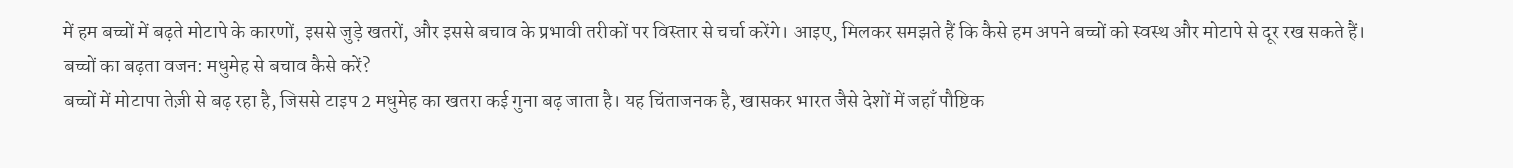में हम बच्चों में बढ़ते मोटापे के कारणों, इससे जुड़े खतरों, और इससे बचाव के प्रभावी तरीकों पर विस्तार से चर्चा करेंगे। आइए, मिलकर समझते हैं कि कैसे हम अपने बच्चों को स्वस्थ और मोटापे से दूर रख सकते हैं।
बच्चों का बढ़ता वजन: मधुमेह से बचाव कैसे करें?
बच्चों में मोटापा तेज़ी से बढ़ रहा है, जिससे टाइप 2 मधुमेह का खतरा कई गुना बढ़ जाता है। यह चिंताजनक है, खासकर भारत जैसे देशों में जहाँ पौष्टिक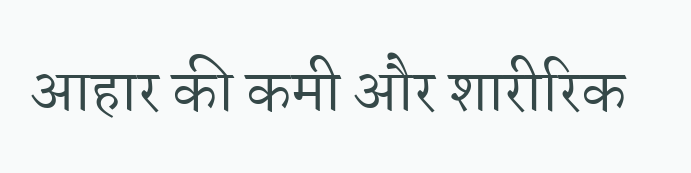आहार की कमी और शारीरिक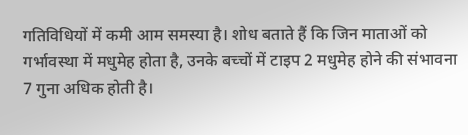गतिविधियों में कमी आम समस्या है। शोध बताते हैं कि जिन माताओं को गर्भावस्था में मधुमेह होता है, उनके बच्चों में टाइप 2 मधुमेह होने की संभावना 7 गुना अधिक होती है।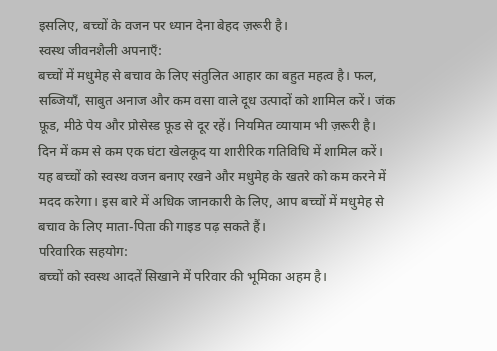इसलिए, बच्चों के वजन पर ध्यान देना बेहद ज़रूरी है।
स्वस्थ जीवनशैली अपनाएँ:
बच्चों में मधुमेह से बचाव के लिए संतुलित आहार का बहुत महत्व है। फल, सब्जियाँ, साबुत अनाज और कम वसा वाले दूध उत्पादों को शामिल करें। जंक फ़ूड, मीठे पेय और प्रोसेस्ड फ़ूड से दूर रहें। नियमित व्यायाम भी ज़रूरी है। दिन में कम से कम एक घंटा खेलकूद या शारीरिक गतिविधि में शामिल करें। यह बच्चों को स्वस्थ वजन बनाए रखने और मधुमेह के खतरे को कम करने में मदद करेगा। इस बारे में अधिक जानकारी के लिए, आप बच्चों में मधुमेह से बचाव के लिए माता-पिता की गाइड पढ़ सकते हैं।
परिवारिक सहयोग:
बच्चों को स्वस्थ आदतें सिखाने में परिवार की भूमिका अहम है।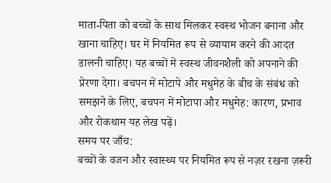माता-पिता को बच्चों के साथ मिलकर स्वस्थ भोजन बनाना और खाना चाहिए। घर में नियमित रूप से व्यायाम करने की आदत डालनी चाहिए। यह बच्चों में स्वस्थ जीवनशैली को अपनाने की प्रेरणा देगा। बचपन में मोटापे और मधुमेह के बीच के संबंध को समझने के लिए, बचपन में मोटापा और मधुमेह: कारण, प्रभाव और रोकथाम यह लेख पढ़ें।
समय पर जाँच:
बच्चों के वजन और स्वास्थ्य पर नियमित रूप से नज़र रखना ज़रूरी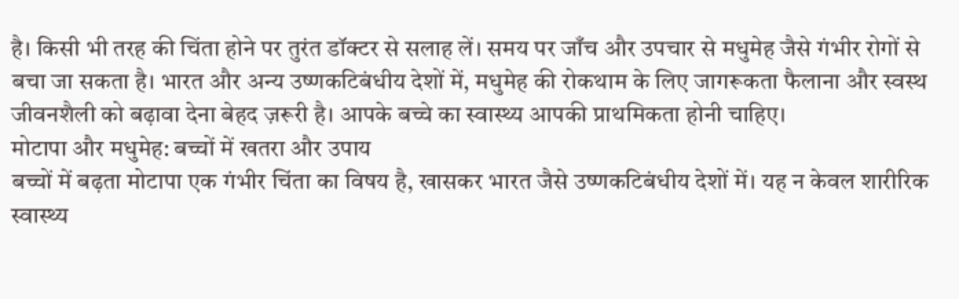है। किसी भी तरह की चिंता होने पर तुरंत डॉक्टर से सलाह लें। समय पर जाँच और उपचार से मधुमेह जैसे गंभीर रोगों से बचा जा सकता है। भारत और अन्य उष्णकटिबंधीय देशों में, मधुमेह की रोकथाम के लिए जागरूकता फैलाना और स्वस्थ जीवनशैली को बढ़ावा देना बेहद ज़रूरी है। आपके बच्चे का स्वास्थ्य आपकी प्राथमिकता होनी चाहिए।
मोटापा और मधुमेह: बच्चों में खतरा और उपाय
बच्चों में बढ़ता मोटापा एक गंभीर चिंता का विषय है, खासकर भारत जैसे उष्णकटिबंधीय देशों में। यह न केवल शारीरिक स्वास्थ्य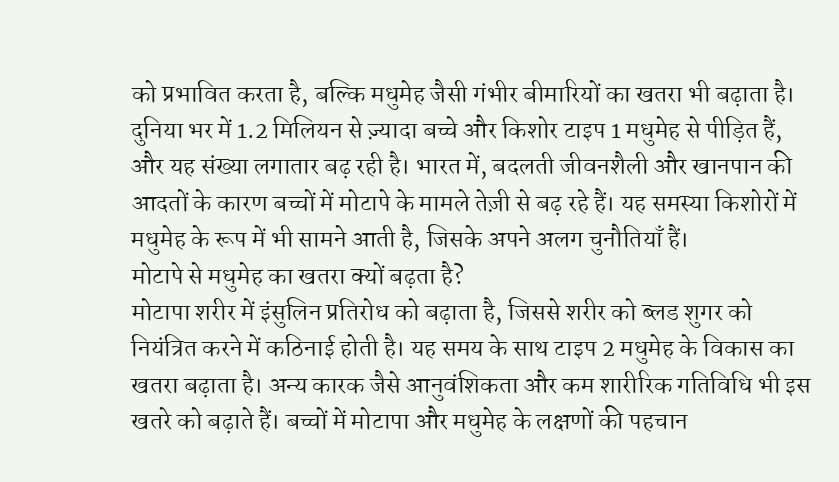को प्रभावित करता है, बल्कि मधुमेह जैसी गंभीर बीमारियों का खतरा भी बढ़ाता है। दुनिया भर में 1.2 मिलियन से ज़्यादा बच्चे और किशोर टाइप 1 मधुमेह से पीड़ित हैं, और यह संख्या लगातार बढ़ रही है। भारत में, बदलती जीवनशैली और खानपान की आदतों के कारण बच्चों में मोटापे के मामले तेज़ी से बढ़ रहे हैं। यह समस्या किशोरों में मधुमेह के रूप में भी सामने आती है, जिसके अपने अलग चुनौतियाँ हैं।
मोटापे से मधुमेह का खतरा क्यों बढ़ता है?
मोटापा शरीर में इंसुलिन प्रतिरोध को बढ़ाता है, जिससे शरीर को ब्लड शुगर को नियंत्रित करने में कठिनाई होती है। यह समय के साथ टाइप 2 मधुमेह के विकास का खतरा बढ़ाता है। अन्य कारक जैसे आनुवंशिकता और कम शारीरिक गतिविधि भी इस खतरे को बढ़ाते हैं। बच्चों में मोटापा और मधुमेह के लक्षणों की पहचान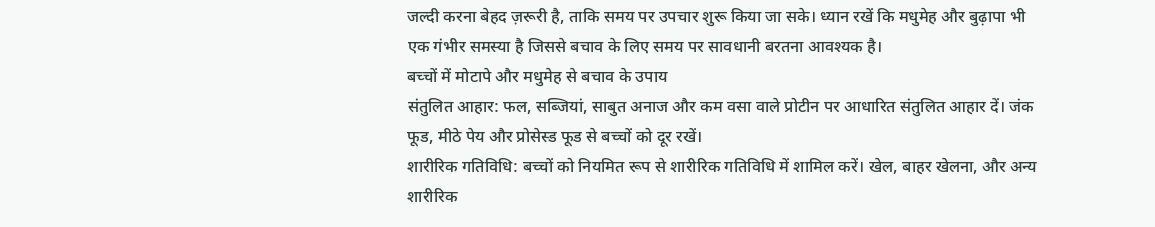जल्दी करना बेहद ज़रूरी है, ताकि समय पर उपचार शुरू किया जा सके। ध्यान रखें कि मधुमेह और बुढ़ापा भी एक गंभीर समस्या है जिससे बचाव के लिए समय पर सावधानी बरतना आवश्यक है।
बच्चों में मोटापे और मधुमेह से बचाव के उपाय
संतुलित आहार: फल, सब्जियां, साबुत अनाज और कम वसा वाले प्रोटीन पर आधारित संतुलित आहार दें। जंक फूड, मीठे पेय और प्रोसेस्ड फूड से बच्चों को दूर रखें।
शारीरिक गतिविधि: बच्चों को नियमित रूप से शारीरिक गतिविधि में शामिल करें। खेल, बाहर खेलना, और अन्य शारीरिक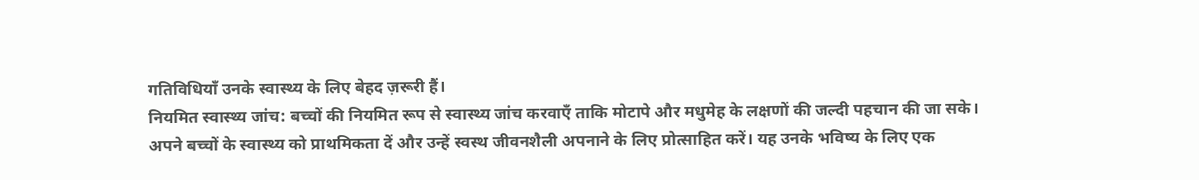गतिविधियाँ उनके स्वास्थ्य के लिए बेहद ज़रूरी हैं।
नियमित स्वास्थ्य जांच: बच्चों की नियमित रूप से स्वास्थ्य जांच करवाएँ ताकि मोटापे और मधुमेह के लक्षणों की जल्दी पहचान की जा सके।
अपने बच्चों के स्वास्थ्य को प्राथमिकता दें और उन्हें स्वस्थ जीवनशैली अपनाने के लिए प्रोत्साहित करें। यह उनके भविष्य के लिए एक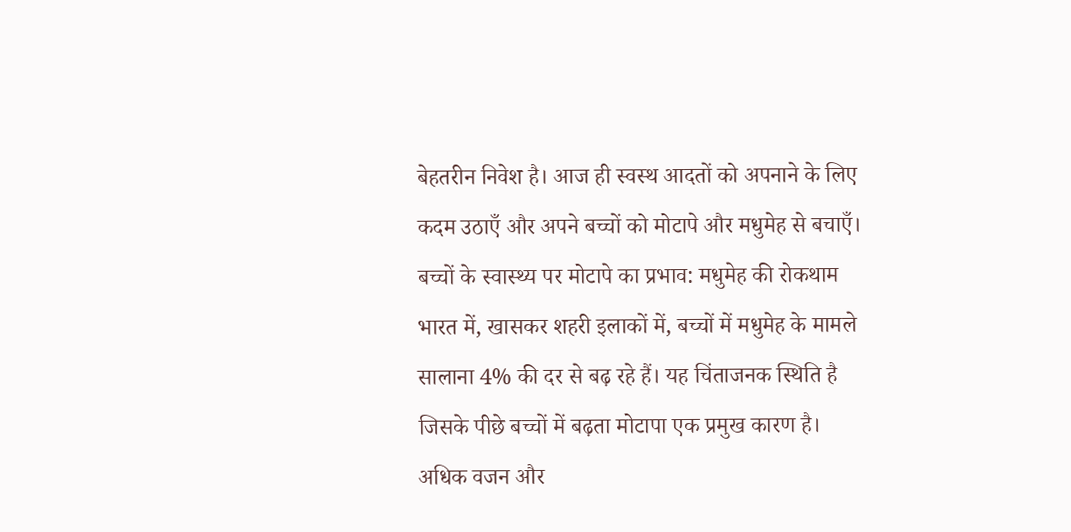बेहतरीन निवेश है। आज ही स्वस्थ आदतों को अपनाने के लिए कदम उठाएँ और अपने बच्चों को मोटापे और मधुमेह से बचाएँ।
बच्चों के स्वास्थ्य पर मोटापे का प्रभाव: मधुमेह की रोकथाम
भारत में, खासकर शहरी इलाकों में, बच्चों में मधुमेह के मामले सालाना 4% की दर से बढ़ रहे हैं। यह चिंताजनक स्थिति है जिसके पीछे बच्चों में बढ़ता मोटापा एक प्रमुख कारण है। अधिक वजन और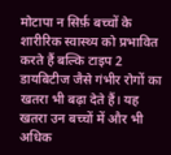मोटापा न सिर्फ़ बच्चों के शारीरिक स्वास्थ्य को प्रभावित करते हैं बल्कि टाइप 2 डायबिटीज जैसे गंभीर रोगों का खतरा भी बढ़ा देते हैं। यह खतरा उन बच्चों में और भी अधिक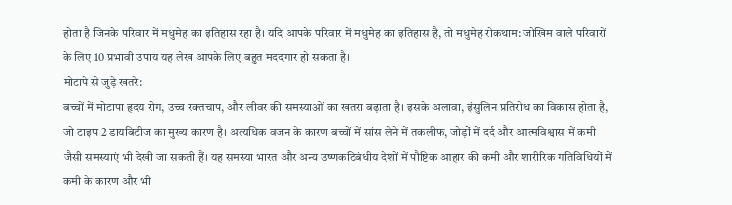होता है जिनके परिवार में मधुमेह का इतिहास रहा है। यदि आपके परिवार में मधुमेह का इतिहास है, तो मधुमेह रोकथाम: जोखिम वाले परिवारों के लिए 10 प्रभावी उपाय यह लेख आपके लिए बहुत मददगार हो सकता है।
मोटापे से जुड़े खतरे:
बच्चों में मोटापा हृदय रोग, उच्च रक्तचाप, और लीवर की समस्याओं का खतरा बढ़ाता है। इसके अलावा, इंसुलिन प्रतिरोध का विकास होता है, जो टाइप 2 डायबिटीज का मुख्य कारण है। अत्यधिक वजन के कारण बच्चों में सांस लेने में तकलीफ, जोड़ों में दर्द और आत्मविश्वास में कमी जैसी समस्याएं भी देखी जा सकती हैं। यह समस्या भारत और अन्य उष्णकटिबंधीय देशों में पौष्टिक आहार की कमी और शारीरिक गतिविधियों में कमी के कारण और भी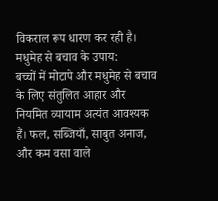विकराल रूप धारण कर रही है।
मधुमेह से बचाव के उपाय:
बच्चों में मोटापे और मधुमेह से बचाव के लिए संतुलित आहार और नियमित व्यायाम अत्यंत आवश्यक हैं। फल, सब्जियाँ, साबुत अनाज, और कम वसा वाले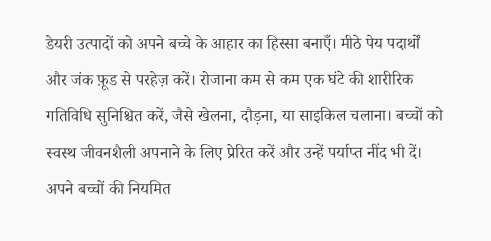डेयरी उत्पादों को अपने बच्चे के आहार का हिस्सा बनाएँ। मीठे पेय पदार्थों और जंक फ़ूड से परहेज़ करें। रोजाना कम से कम एक घंटे की शारीरिक गतिविधि सुनिश्चित करें, जैसे खेलना, दौड़ना, या साइकिल चलाना। बच्चों को स्वस्थ जीवनशैली अपनाने के लिए प्रेरित करें और उन्हें पर्याप्त नींद भी दें। अपने बच्चों की नियमित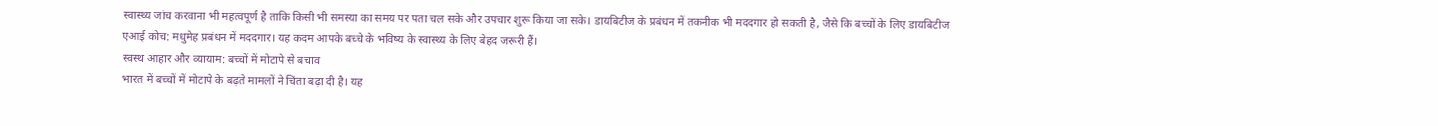स्वास्थ्य जांच करवाना भी महत्वपूर्ण है ताकि किसी भी समस्या का समय पर पता चल सके और उपचार शुरू किया जा सके। डायबिटीज के प्रबंधन में तकनीक भी मददगार हो सकती है, जैसे कि बच्चों के लिए डायबिटीज एआई कोच: मधुमेह प्रबंधन में मददगार। यह कदम आपके बच्चे के भविष्य के स्वास्थ्य के लिए बेहद जरूरी हैं।
स्वस्थ आहार और व्यायाम: बच्चों में मोटापे से बचाव
भारत में बच्चों में मोटापे के बढ़ते मामलों ने चिंता बढ़ा दी है। यह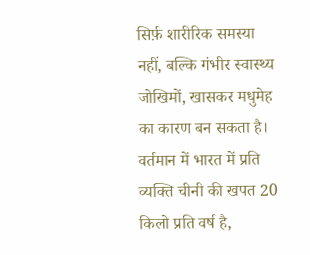सिर्फ़ शारीरिक समस्या नहीं, बल्कि गंभीर स्वास्थ्य जोखिमों, खासकर मधुमेह का कारण बन सकता है। वर्तमान में भारत में प्रति व्यक्ति चीनी की खपत 20 किलो प्रति वर्ष है,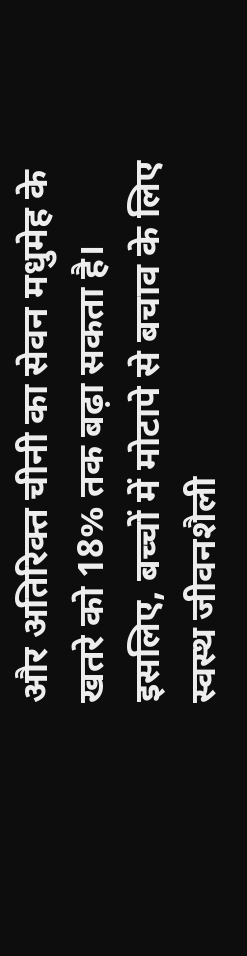और अतिरिक्त चीनी का सेवन मधुमेह के खतरे को 18% तक बढ़ा सकता है। इसलिए, बच्चों में मोटापे से बचाव के लिए स्वस्थ जीवनशैली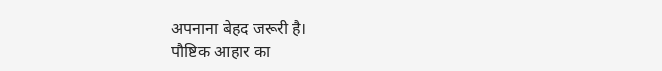अपनाना बेहद जरूरी है।
पौष्टिक आहार का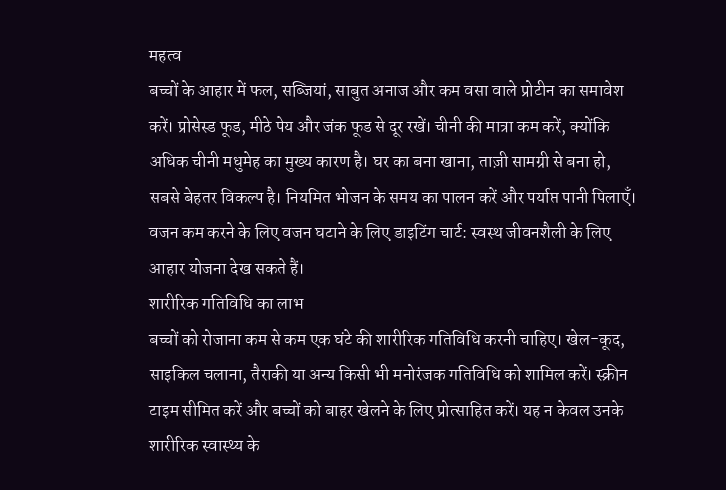महत्व
बच्चों के आहार में फल, सब्जियां, साबुत अनाज और कम वसा वाले प्रोटीन का समावेश करें। प्रोसेस्ड फूड, मीठे पेय और जंक फूड से दूर रखें। चीनी की मात्रा कम करें, क्योंकि अधिक चीनी मधुमेह का मुख्य कारण है। घर का बना खाना, ताज़ी सामग्री से बना हो, सबसे बेहतर विकल्प है। नियमित भोजन के समय का पालन करें और पर्याप्त पानी पिलाएँ। वजन कम करने के लिए वजन घटाने के लिए डाइटिंग चार्ट: स्वस्थ जीवनशैली के लिए आहार योजना देख सकते हैं।
शारीरिक गतिविधि का लाभ
बच्चों को रोजाना कम से कम एक घंटे की शारीरिक गतिविधि करनी चाहिए। खेल-कूद, साइकिल चलाना, तैराकी या अन्य किसी भी मनोरंजक गतिविधि को शामिल करें। स्क्रीन टाइम सीमित करें और बच्चों को बाहर खेलने के लिए प्रोत्साहित करें। यह न केवल उनके शारीरिक स्वास्थ्य के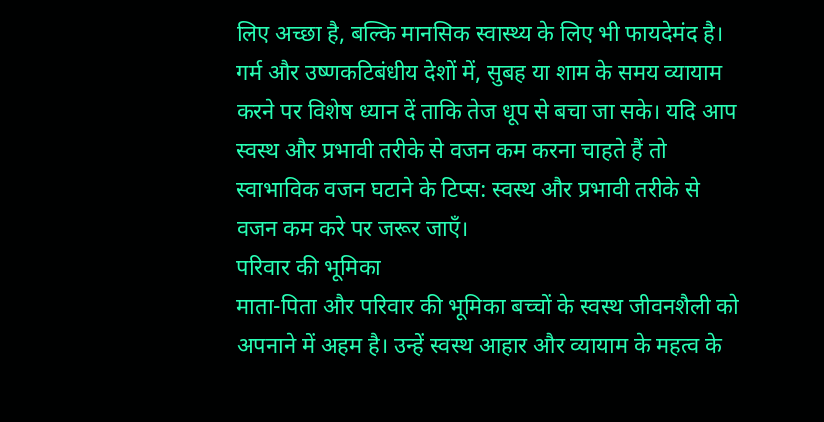लिए अच्छा है, बल्कि मानसिक स्वास्थ्य के लिए भी फायदेमंद है। गर्म और उष्णकटिबंधीय देशों में, सुबह या शाम के समय व्यायाम करने पर विशेष ध्यान दें ताकि तेज धूप से बचा जा सके। यदि आप स्वस्थ और प्रभावी तरीके से वजन कम करना चाहते हैं तो स्वाभाविक वजन घटाने के टिप्स: स्वस्थ और प्रभावी तरीके से वजन कम करे पर जरूर जाएँ।
परिवार की भूमिका
माता-पिता और परिवार की भूमिका बच्चों के स्वस्थ जीवनशैली को अपनाने में अहम है। उन्हें स्वस्थ आहार और व्यायाम के महत्व के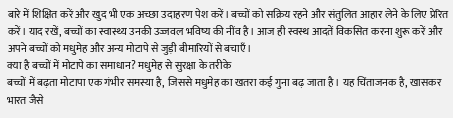बारे में शिक्षित करें और खुद भी एक अच्छा उदाहरण पेश करें। बच्चों को सक्रिय रहने और संतुलित आहार लेने के लिए प्रेरित करें। याद रखें, बच्चों का स्वास्थ्य उनकी उज्जवल भविष्य की नींव है। आज ही स्वस्थ आदतें विकसित करना शुरू करें और अपने बच्चों को मधुमेह और अन्य मोटापे से जुड़ी बीमारियों से बचाएँ।
क्या है बच्चों में मोटापे का समाधान? मधुमेह से सुरक्षा के तरीके
बच्चों में बढ़ता मोटापा एक गंभीर समस्या है, जिससे मधुमेह का खतरा कई गुना बढ़ जाता है। यह चिंताजनक है, खासकर भारत जैसे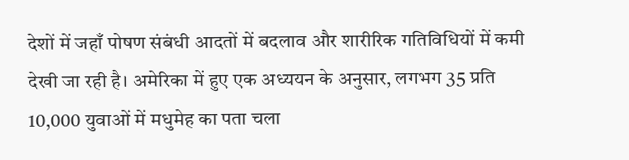देशों में जहाँ पोषण संबंधी आदतों में बदलाव और शारीरिक गतिविधियों में कमी देखी जा रही है। अमेरिका में हुए एक अध्ययन के अनुसार, लगभग 35 प्रति 10,000 युवाओं में मधुमेह का पता चला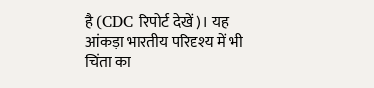है (CDC रिपोर्ट देखें)। यह आंकड़ा भारतीय परिदृश्य में भी चिंता का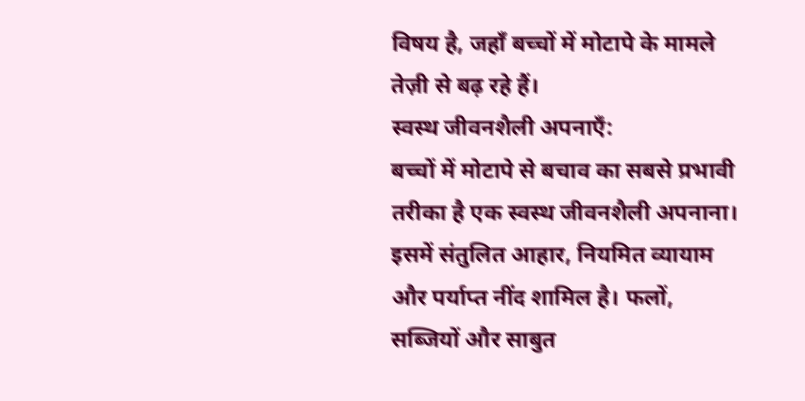विषय है, जहाँ बच्चों में मोटापे के मामले तेज़ी से बढ़ रहे हैं।
स्वस्थ जीवनशैली अपनाएँ:
बच्चों में मोटापे से बचाव का सबसे प्रभावी तरीका है एक स्वस्थ जीवनशैली अपनाना। इसमें संतुलित आहार, नियमित व्यायाम और पर्याप्त नींद शामिल है। फलों, सब्जियों और साबुत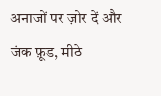अनाजों पर ज़ोर दें और जंक फ़ूड, मीठे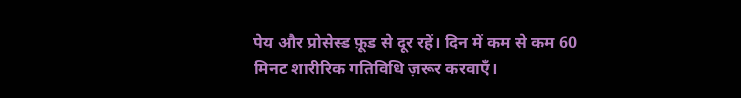पेय और प्रोसेस्ड फ़ूड से दूर रहें। दिन में कम से कम 60 मिनट शारीरिक गतिविधि ज़रूर करवाएँ।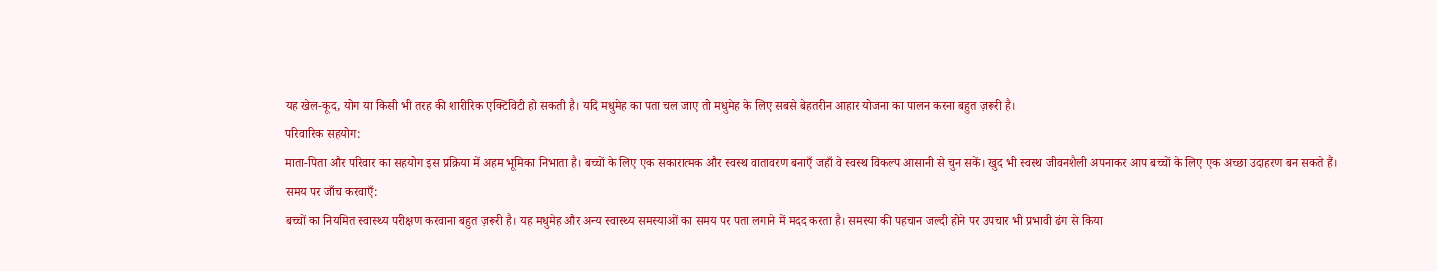यह खेल-कूद, योग या किसी भी तरह की शारीरिक एक्टिविटी हो सकती है। यदि मधुमेह का पता चल जाए तो मधुमेह के लिए सबसे बेहतरीन आहार योजना का पालन करना बहुत ज़रूरी है।
परिवारिक सहयोग:
माता-पिता और परिवार का सहयोग इस प्रक्रिया में अहम भूमिका निभाता है। बच्चों के लिए एक सकारात्मक और स्वस्थ वातावरण बनाएँ जहाँ वे स्वस्थ विकल्प आसानी से चुन सकें। खुद भी स्वस्थ जीवनशैली अपनाकर आप बच्चों के लिए एक अच्छा उदाहरण बन सकते हैं।
समय पर जाँच करवाएँ:
बच्चों का नियमित स्वास्थ्य परीक्षण करवाना बहुत ज़रूरी है। यह मधुमेह और अन्य स्वास्थ्य समस्याओं का समय पर पता लगाने में मदद करता है। समस्या की पहचान जल्दी होने पर उपचार भी प्रभावी ढंग से किया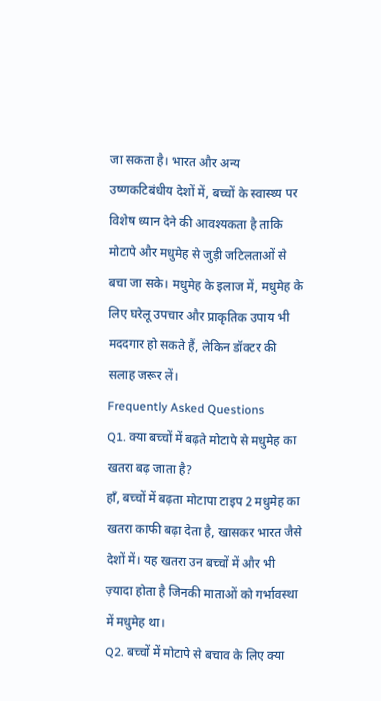जा सकता है। भारत और अन्य उष्णकटिबंधीय देशों में, बच्चों के स्वास्थ्य पर विशेष ध्यान देने की आवश्यकता है ताकि मोटापे और मधुमेह से जुड़ी जटिलताओं से बचा जा सके। मधुमेह के इलाज में, मधुमेह के लिए घरेलू उपचार और प्राकृतिक उपाय भी मददगार हो सकते हैं, लेकिन डॉक्टर की सलाह जरूर लें।
Frequently Asked Questions
Q1. क्या बच्चों में बढ़ते मोटापे से मधुमेह का खतरा बढ़ जाता है?
हाँ, बच्चों में बढ़ता मोटापा टाइप 2 मधुमेह का खतरा काफी बढ़ा देता है, खासकर भारत जैसे देशों में। यह खतरा उन बच्चों में और भी ज़्यादा होता है जिनकी माताओं को गर्भावस्था में मधुमेह था।
Q2. बच्चों में मोटापे से बचाव के लिए क्या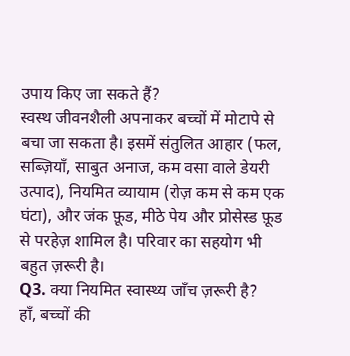उपाय किए जा सकते हैं?
स्वस्थ जीवनशैली अपनाकर बच्चों में मोटापे से बचा जा सकता है। इसमें संतुलित आहार (फल, सब्ज़ियाँ, साबुत अनाज, कम वसा वाले डेयरी उत्पाद), नियमित व्यायाम (रोज़ कम से कम एक घंटा), और जंक फ़ूड, मीठे पेय और प्रोसेस्ड फ़ूड से परहेज़ शामिल है। परिवार का सहयोग भी बहुत ज़रूरी है।
Q3. क्या नियमित स्वास्थ्य जाँच ज़रूरी है?
हाँ, बच्चों की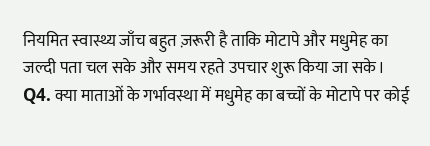नियमित स्वास्थ्य जाँच बहुत ज़रूरी है ताकि मोटापे और मधुमेह का जल्दी पता चल सके और समय रहते उपचार शुरू किया जा सके।
Q4. क्या माताओं के गर्भावस्था में मधुमेह का बच्चों के मोटापे पर कोई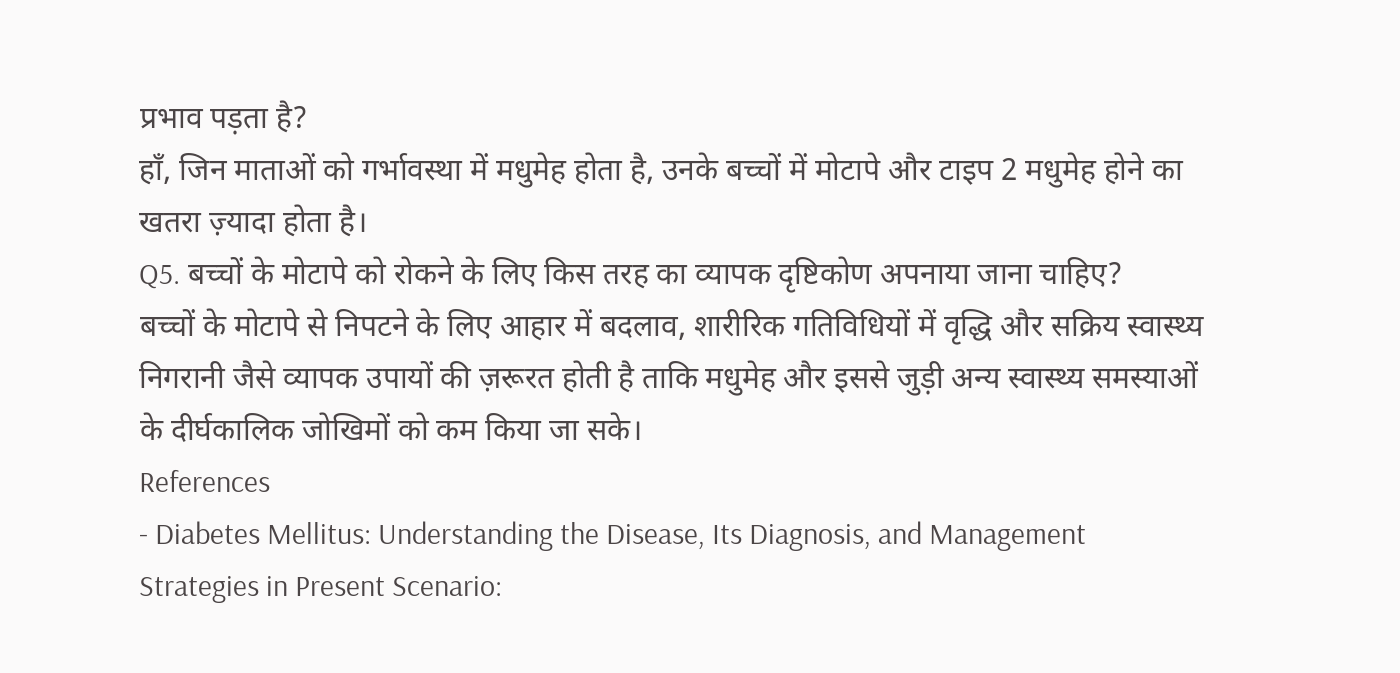प्रभाव पड़ता है?
हाँ, जिन माताओं को गर्भावस्था में मधुमेह होता है, उनके बच्चों में मोटापे और टाइप 2 मधुमेह होने का खतरा ज़्यादा होता है।
Q5. बच्चों के मोटापे को रोकने के लिए किस तरह का व्यापक दृष्टिकोण अपनाया जाना चाहिए?
बच्चों के मोटापे से निपटने के लिए आहार में बदलाव, शारीरिक गतिविधियों में वृद्धि और सक्रिय स्वास्थ्य निगरानी जैसे व्यापक उपायों की ज़रूरत होती है ताकि मधुमेह और इससे जुड़ी अन्य स्वास्थ्य समस्याओं के दीर्घकालिक जोखिमों को कम किया जा सके।
References
- Diabetes Mellitus: Understanding the Disease, Its Diagnosis, and Management Strategies in Present Scenario: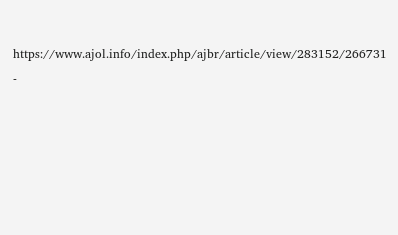https://www.ajol.info/index.php/ajbr/article/view/283152/266731
-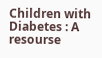Children with Diabetes : A resourse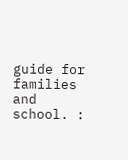guide for families and school. :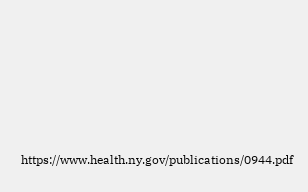https://www.health.ny.gov/publications/0944.pdf